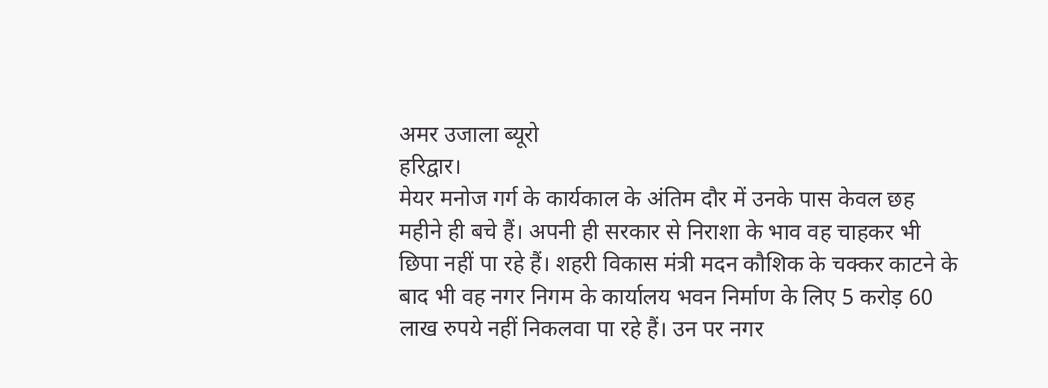अमर उजाला ब्यूरो
हरिद्वार।
मेयर मनोज गर्ग के कार्यकाल के अंतिम दौर में उनके पास केवल छह महीने ही बचे हैं। अपनी ही सरकार से निराशा के भाव वह चाहकर भी छिपा नहीं पा रहे हैं। शहरी विकास मंत्री मदन कौशिक के चक्कर काटने के बाद भी वह नगर निगम के कार्यालय भवन निर्माण के लिए 5 करोड़ 60 लाख रुपये नहीं निकलवा पा रहे हैं। उन पर नगर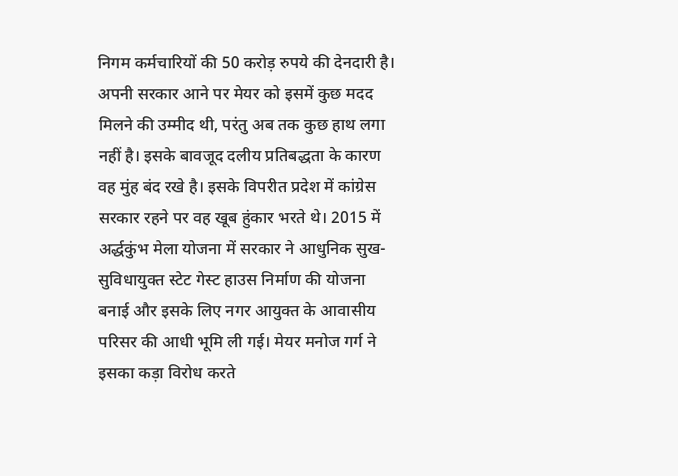निगम कर्मचारियों की 50 करोड़ रुपये की देनदारी है।
अपनी सरकार आने पर मेयर को इसमें कुछ मदद मिलने की उम्मीद थी, परंतु अब तक कुछ हाथ लगा नहीं है। इसके बावजूद दलीय प्रतिबद्धता के कारण वह मुंह बंद रखे है। इसके विपरीत प्रदेश में कांग्रेस सरकार रहने पर वह खूब हुंकार भरते थे। 2015 में अर्द्धकुंभ मेला योजना में सरकार ने आधुनिक सुख-सुविधायुक्त स्टेट गेस्ट हाउस निर्माण की योजना बनाई और इसके लिए नगर आयुक्त के आवासीय परिसर की आधी भूमि ली गई। मेयर मनोज गर्ग ने इसका कड़ा विरोध करते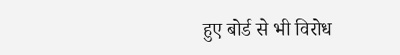हुए बोर्ड से भी विरोध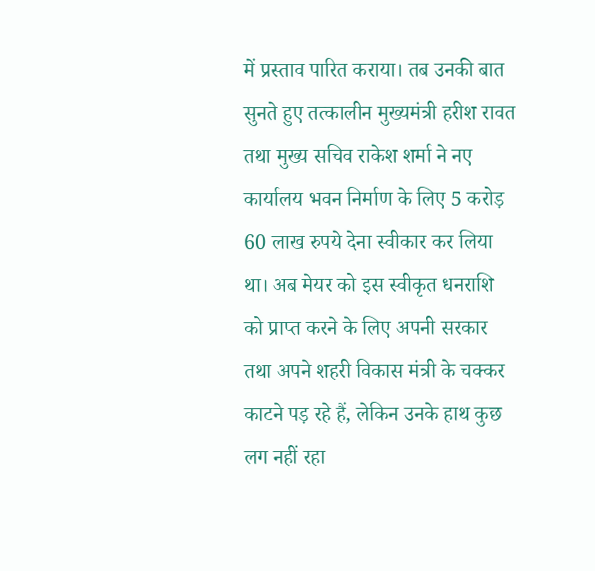में प्रस्ताव पारित कराया। तब उनकी बात सुनते हुए तत्कालीन मुख्यमंत्री हरीश रावत तथा मुख्य सचिव राकेश शर्मा ने नए कार्यालय भवन निर्माण के लिए 5 करोड़ 60 लाख रुपये देना स्वीकार कर लिया था। अब मेयर को इस स्वीकृत धनराशि को प्राप्त करने के लिए अपनी सरकार तथा अपने शहरी विकास मंत्री के चक्कर काटने पड़ रहे हैं, लेकिन उनके हाथ कुछ लग नहीं रहा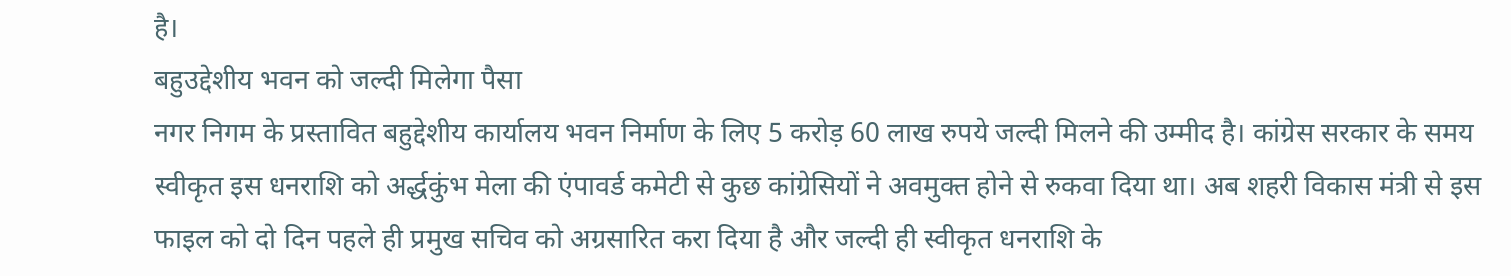है।
बहुउद्देशीय भवन को जल्दी मिलेगा पैसा
नगर निगम के प्रस्तावित बहुद्देशीय कार्यालय भवन निर्माण के लिए 5 करोड़ 60 लाख रुपये जल्दी मिलने की उम्मीद है। कांग्रेस सरकार के समय स्वीकृत इस धनराशि को अर्द्धकुंभ मेला की एंपावर्ड कमेटी से कुछ कांग्रेसियों ने अवमुक्त होने से रुकवा दिया था। अब शहरी विकास मंत्री से इस फाइल को दो दिन पहले ही प्रमुख सचिव को अग्रसारित करा दिया है और जल्दी ही स्वीकृत धनराशि के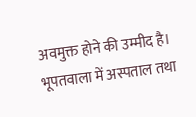अवमुक्त होने की उम्मीद है। भूपतवाला में अस्पताल तथा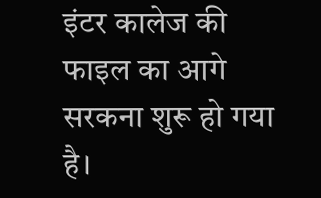इंटर कालेज की फाइल का आगे सरकना शुरू हो गया है।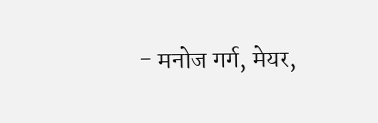- मनोज गर्ग, मेयर,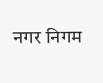नगर निगम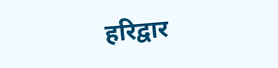हरिद्वार